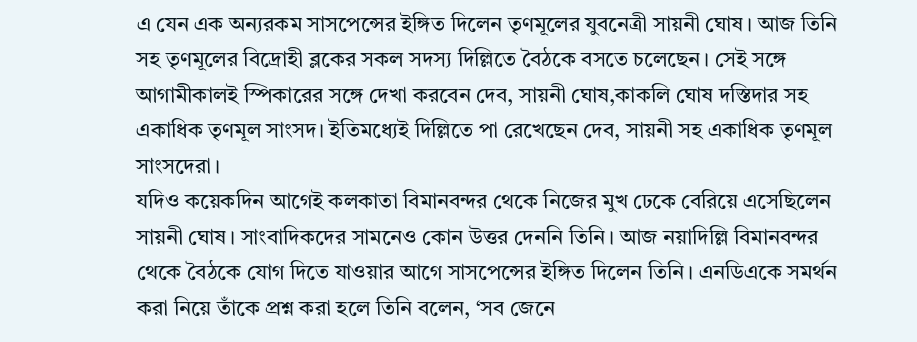এ যেন এক অন্যরকম সাসপেন্সের ইঙ্গিত দিলেন তৃণমূলের যুবনেত্রী সায়নী ঘোষ। আজ তিনি সহ তৃণমূলের বিদ্রোহী ব্লকের সকল সদস্য দিল্লিতে বৈঠকে বসতে চলেছেন। সেই সঙ্গে আগামীকালই স্পিকারের সঙ্গে দেখা করবেন দেব, সায়নী ঘোষ,কাকলি ঘোষ দস্তিদার সহ একাধিক তৃণমূল সাংসদ। ইতিমধ্যেই দিল্লিতে পা রেখেছেন দেব, সায়নী সহ একাধিক তৃণমূল সাংসদেরা।
যদিও কয়েকদিন আগেই কলকাতা বিমানবন্দর থেকে নিজের মুখ ঢেকে বেরিয়ে এসেছিলেন সায়নী ঘোষ। সাংবাদিকদের সামনেও কোন উত্তর দেননি তিনি। আজ নয়াদিল্লি বিমানবন্দর থেকে বৈঠকে যোগ দিতে যাওয়ার আগে সাসপেন্সের ইঙ্গিত দিলেন তিনি। এনডিএকে সমর্থন করা নিয়ে তাঁকে প্রশ্ন করা হলে তিনি বলেন, ‘সব জেনে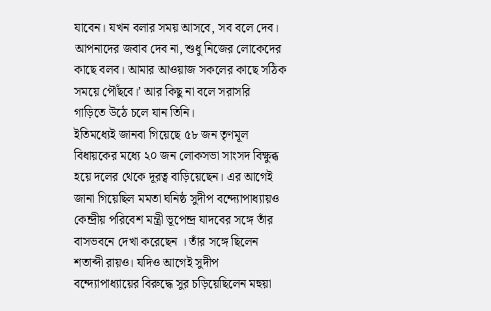যাবেন। যখন বলার সময় আসবে, সব বলে দেব। আপনাদের জবাব দেব না, শুধু নিজের লোকেদের কাছে বলব। আমার আওয়াজ সকলের কাছে সঠিক সময়ে পৌঁছবে।’ আর কিছু না বলে সরাসরি গাড়িতে উঠে চলে যান তিনি।
ইতিমধ্যেই জানবা গিয়েছে ৫৮ জন তৃণমূল বিধায়কের মধ্যে ২০ জন লোকসভা সাংসদ বিক্ষুব্ধ হয়ে দলের থেকে দূরত্ব বাড়িয়েছেন। এর আগেই জানা গিয়েছিল মমতা ঘনিষ্ঠ সুদীপ বন্দ্যোপাধ্যায়ও কেন্দ্রীয় পরিবেশ মন্ত্রী ভূপেন্দ্র যাদবের সঙ্গে তাঁর বাসভবনে দেখা করেছেন । তাঁর সঙ্গে ছিলেন শতাব্দী রায়ও। যদিও আগেই সুদীপ বন্দ্যোপাধ্যায়ের বিরুদ্ধে সুর চড়িয়েছিলেন মহুয়া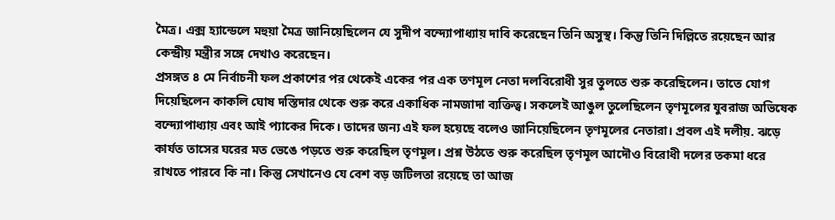মৈত্র। এক্স হ্যান্ডেলে মহুয়া মৈত্র জানিয়েছিলেন যে সুদীপ বন্দ্যোপাধ্যায় দাবি করেছেন তিনি অসুস্থ। কিন্তু তিনি দিল্লিতে রয়েছেন আর কেন্দ্রীয় মন্ত্রীর সঙ্গে দেখাও করেছেন।
প্রসঙ্গত ৪ মে নির্বাচনী ফল প্রকাশের পর থেকেই একের পর এক তণমূল নেতা দলবিরোধী সুর তুলতে শুরু করেছিলেন। তাতে যোগ দিয়েছিলেন কাকলি ঘোষ দস্তিদার থেকে শুরু করে একাধিক নামজাদা ব্যক্তিত্ব। সকলেই আঙুল তুলেছিলেন তৃণমূলের যুবরাজ অভিষেক বন্দ্যোপাধ্যায় এবং আই প্যাকের দিকে। তাদের জন্য এই ফল হয়েছে বলেও জানিয়েছিলেন তৃণমূলের নেতারা। প্রবল এই দলীয়. ঝড়ে কার্যত তাসের ঘরের মত ভেঙে পড়তে শুরু করেছিল তৃণমূল। প্রশ্ন উঠতে শুরু করেছিল তৃণমূল আদৌও বিরোধী দলের তকমা ধরে রাখতে পারবে কি না। কিন্তু সেখানেও যে বেশ বড় জটিলতা রয়েছে তা আজ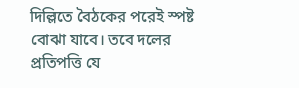দিল্লিতে বৈঠকের পরেই স্পষ্ট বোঝা যাবে। তবে দলের প্রতিপত্তি যে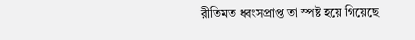রীতিমত ধ্বংসপ্রাপ্ত তা স্পষ্ট হয়ে গিয়েছে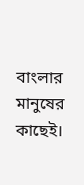বাংলার মানুষের কাছেই।